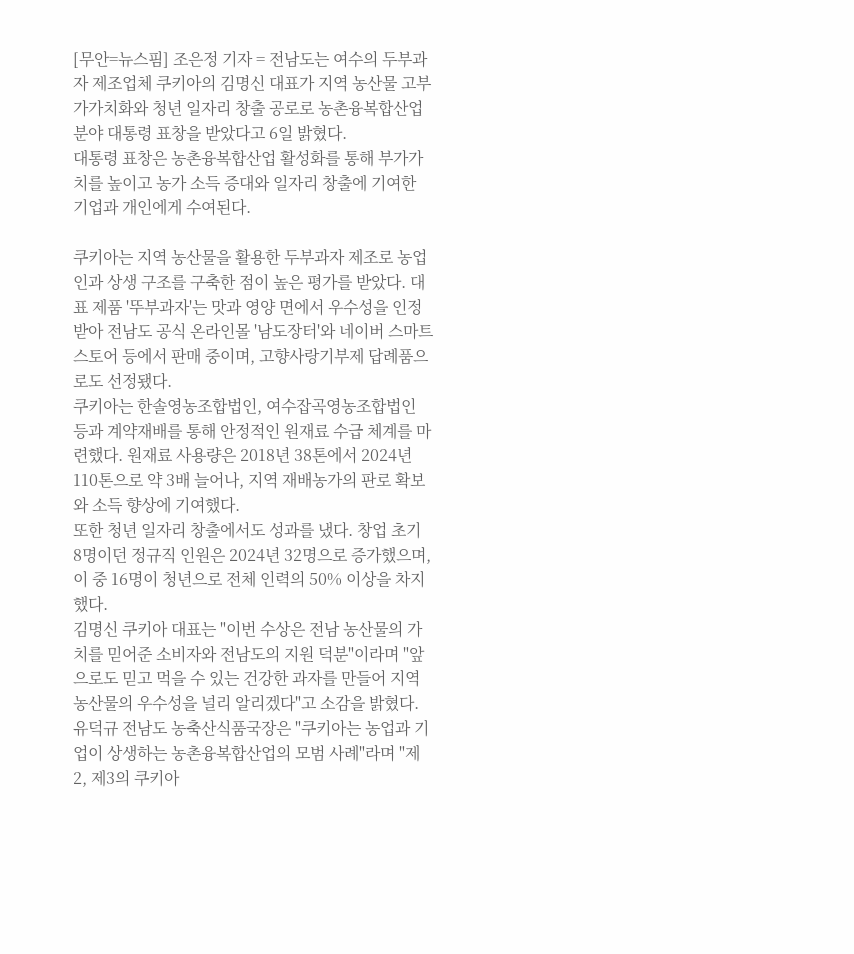[무안=뉴스핌] 조은정 기자 = 전남도는 여수의 두부과자 제조업체 쿠키아의 김명신 대표가 지역 농산물 고부가가치화와 청년 일자리 창출 공로로 농촌융복합산업 분야 대통령 표창을 받았다고 6일 밝혔다.
대통령 표창은 농촌융복합산업 활성화를 통해 부가가치를 높이고 농가 소득 증대와 일자리 창출에 기여한 기업과 개인에게 수여된다.

쿠키아는 지역 농산물을 활용한 두부과자 제조로 농업인과 상생 구조를 구축한 점이 높은 평가를 받았다. 대표 제품 '뚜부과자'는 맛과 영양 면에서 우수성을 인정받아 전남도 공식 온라인몰 '남도장터'와 네이버 스마트스토어 등에서 판매 중이며, 고향사랑기부제 답례품으로도 선정됐다.
쿠키아는 한솔영농조합법인, 여수잡곡영농조합법인 등과 계약재배를 통해 안정적인 원재료 수급 체계를 마련했다. 원재료 사용량은 2018년 38톤에서 2024년 110톤으로 약 3배 늘어나, 지역 재배농가의 판로 확보와 소득 향상에 기여했다.
또한 청년 일자리 창출에서도 성과를 냈다. 창업 초기 8명이던 정규직 인원은 2024년 32명으로 증가했으며, 이 중 16명이 청년으로 전체 인력의 50% 이상을 차지했다.
김명신 쿠키아 대표는 "이번 수상은 전남 농산물의 가치를 믿어준 소비자와 전남도의 지원 덕분"이라며 "앞으로도 믿고 먹을 수 있는 건강한 과자를 만들어 지역 농산물의 우수성을 널리 알리겠다"고 소감을 밝혔다.
유덕규 전남도 농축산식품국장은 "쿠키아는 농업과 기업이 상생하는 농촌융복합산업의 모범 사례"라며 "제2, 제3의 쿠키아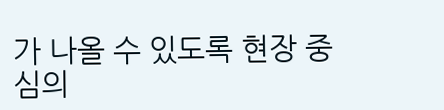가 나올 수 있도록 현장 중심의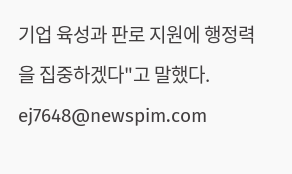기업 육성과 판로 지원에 행정력을 집중하겠다"고 말했다.
ej7648@newspim.com